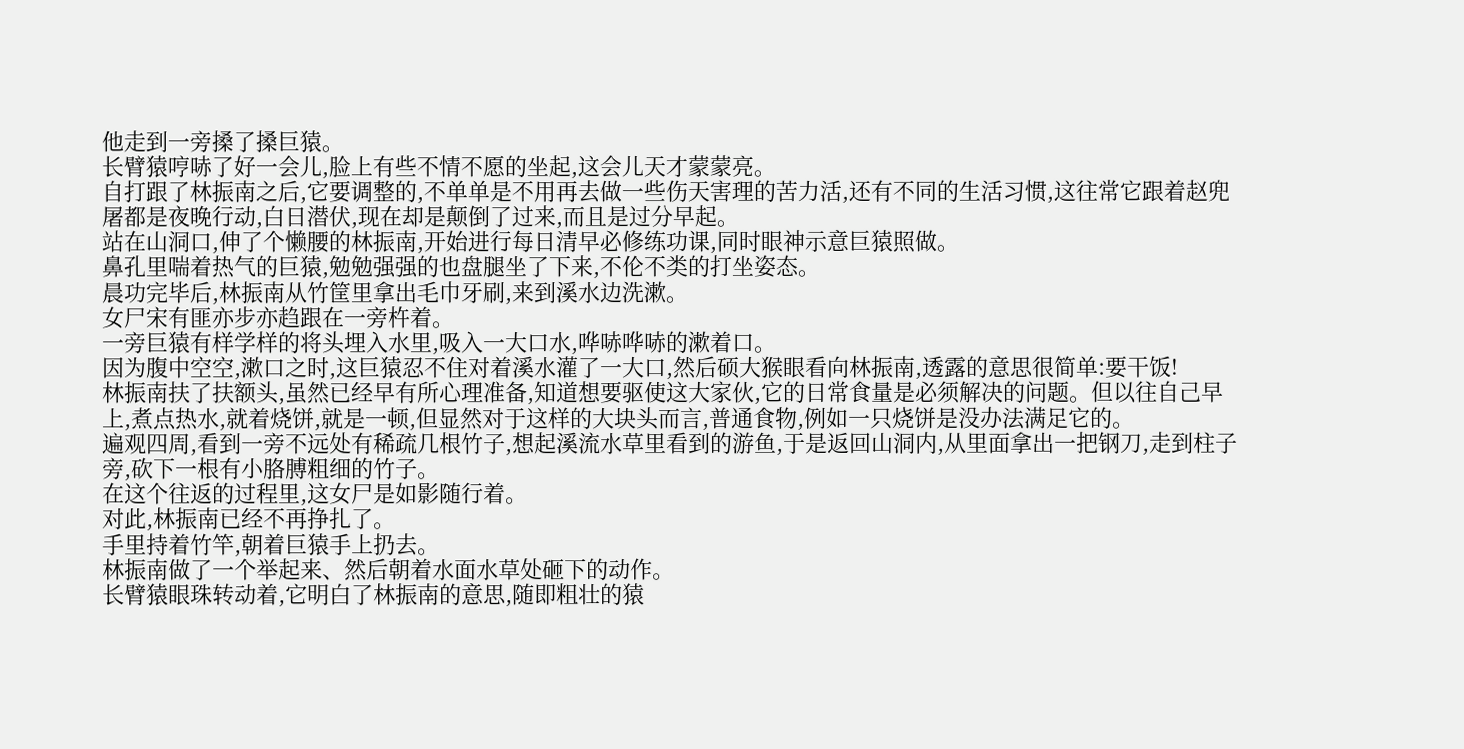他走到一旁搡了搡巨猿。
长臂猿哼哧了好一会儿,脸上有些不情不愿的坐起,这会儿天才蒙蒙亮。
自打跟了林振南之后,它要调整的,不单单是不用再去做一些伤天害理的苦力活,还有不同的生活习惯,这往常它跟着赵兜屠都是夜晚行动,白日潜伏,现在却是颠倒了过来,而且是过分早起。
站在山洞口,伸了个懒腰的林振南,开始进行每日清早必修练功课,同时眼神示意巨猿照做。
鼻孔里喘着热气的巨猿,勉勉强强的也盘腿坐了下来,不伦不类的打坐姿态。
晨功完毕后,林振南从竹筐里拿出毛巾牙刷,来到溪水边洗漱。
女尸宋有匪亦步亦趋跟在一旁杵着。
一旁巨猿有样学样的将头埋入水里,吸入一大口水,哗哧哗哧的漱着口。
因为腹中空空,漱口之时,这巨猿忍不住对着溪水灌了一大口,然后硕大猴眼看向林振南,透露的意思很简单:要干饭!
林振南扶了扶额头,虽然已经早有所心理准备,知道想要驱使这大家伙,它的日常食量是必须解决的问题。但以往自己早上,煮点热水,就着烧饼,就是一顿,但显然对于这样的大块头而言,普通食物,例如一只烧饼是没办法满足它的。
遍观四周,看到一旁不远处有稀疏几根竹子,想起溪流水草里看到的游鱼,于是返回山洞内,从里面拿出一把钢刀,走到柱子旁,砍下一根有小胳膊粗细的竹子。
在这个往返的过程里,这女尸是如影随行着。
对此,林振南已经不再挣扎了。
手里持着竹竿,朝着巨猿手上扔去。
林振南做了一个举起来、然后朝着水面水草处砸下的动作。
长臂猿眼珠转动着,它明白了林振南的意思,随即粗壮的猿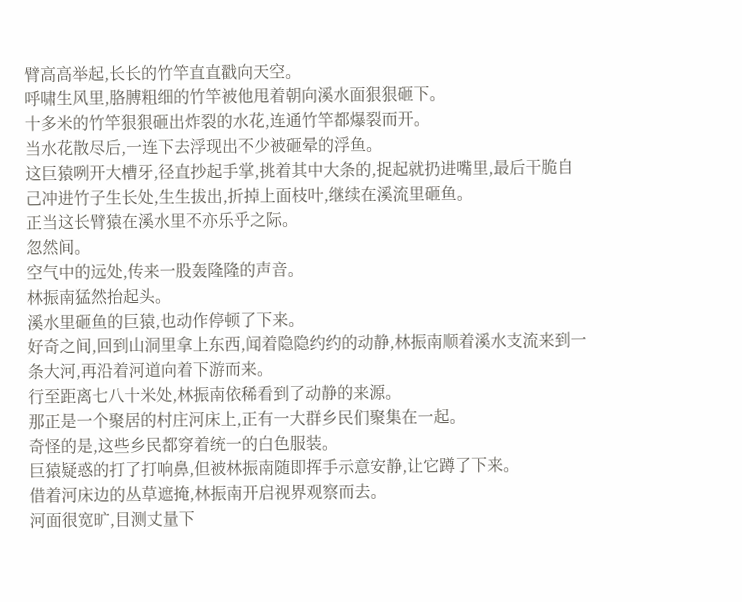臂高高举起,长长的竹竿直直戳向天空。
呼啸生风里,胳膊粗细的竹竿被他甩着朝向溪水面狠狠砸下。
十多米的竹竿狠狠砸出炸裂的水花,连通竹竿都爆裂而开。
当水花散尽后,一连下去浮现出不少被砸晕的浮鱼。
这巨猿咧开大槽牙,径直抄起手掌,挑着其中大条的,捉起就扔进嘴里,最后干脆自己冲进竹子生长处,生生拔出,折掉上面枝叶,继续在溪流里砸鱼。
正当这长臂猿在溪水里不亦乐乎之际。
忽然间。
空气中的远处,传来一股轰隆隆的声音。
林振南猛然抬起头。
溪水里砸鱼的巨猿,也动作停顿了下来。
好奇之间,回到山洞里拿上东西,闻着隐隐约约的动静,林振南顺着溪水支流来到一条大河,再沿着河道向着下游而来。
行至距离七八十米处,林振南依稀看到了动静的来源。
那正是一个聚居的村庄河床上,正有一大群乡民们聚集在一起。
奇怪的是,这些乡民都穿着统一的白色服装。
巨猿疑惑的打了打响鼻,但被林振南随即挥手示意安静,让它蹲了下来。
借着河床边的丛草遮掩,林振南开启视界观察而去。
河面很宽旷,目测丈量下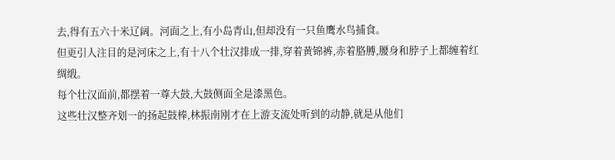去,得有五六十米辽阔。河面之上,有小岛青山,但却没有一只鱼鹰水鸟捕食。
但更引人注目的是河床之上,有十八个壮汉排成一排,穿着黄锦裤,赤着胳膊,腰身和脖子上都缠着红绸缎。
每个壮汉面前,都摆着一尊大鼓,大鼓侧面全是漆黑色。
这些壮汉整齐划一的扬起鼓棒,林振南刚才在上游支流处听到的动静,就是从他们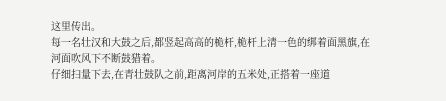这里传出。
每一名壮汉和大鼓之后,都竖起高高的桅杆,桅杆上清一色的绑着面黑旗,在河面吹风下不断鼓猎着。
仔细扫量下去,在青壮鼓队之前,距离河岸的五米处,正搭着一座道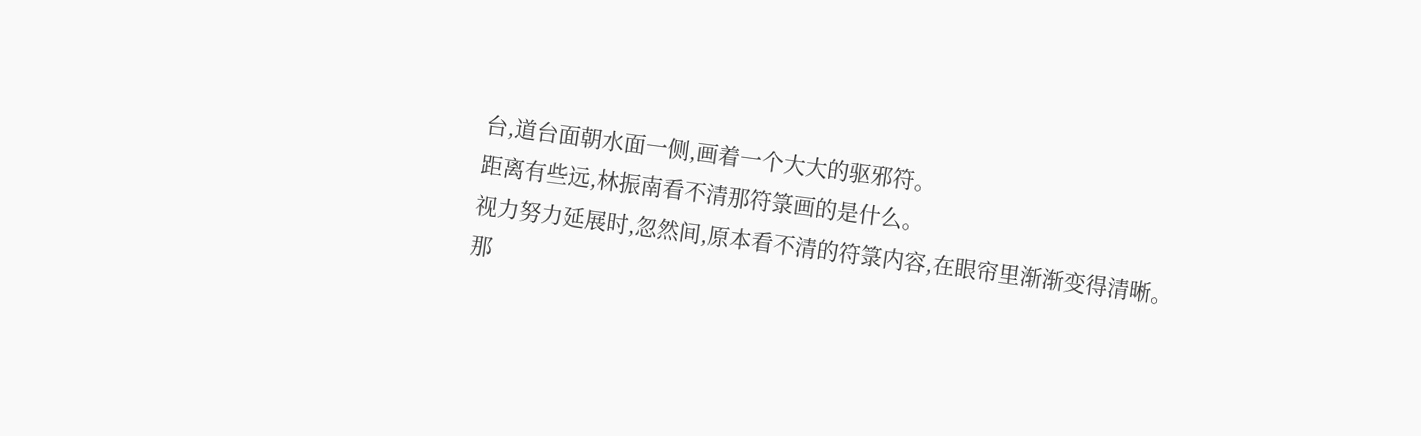台,道台面朝水面一侧,画着一个大大的驱邪符。
距离有些远,林振南看不清那符箓画的是什么。
视力努力延展时,忽然间,原本看不清的符箓内容,在眼帘里渐渐变得清晰。
那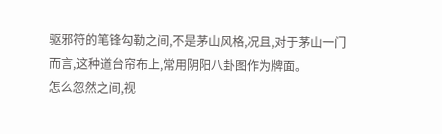驱邪符的笔锋勾勒之间,不是茅山风格,况且,对于茅山一门而言,这种道台帘布上,常用阴阳八卦图作为牌面。
怎么忽然之间,视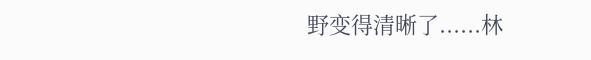野变得清晰了......林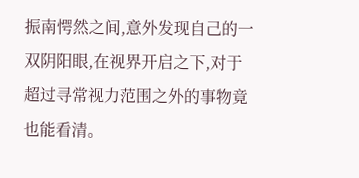振南愕然之间,意外发现自己的一双阴阳眼,在视界开启之下,对于超过寻常视力范围之外的事物竟也能看清。